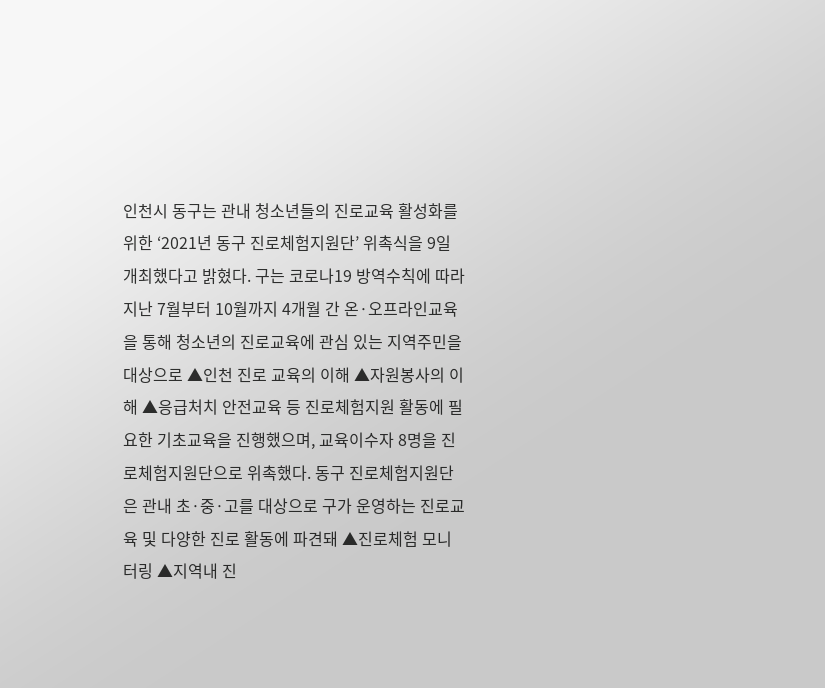인천시 동구는 관내 청소년들의 진로교육 활성화를 위한 ‘2021년 동구 진로체험지원단’ 위촉식을 9일 개최했다고 밝혔다. 구는 코로나19 방역수칙에 따라 지난 7월부터 10월까지 4개월 간 온·오프라인교육을 통해 청소년의 진로교육에 관심 있는 지역주민을 대상으로 ▲인천 진로 교육의 이해 ▲자원봉사의 이해 ▲응급처치 안전교육 등 진로체험지원 활동에 필요한 기초교육을 진행했으며, 교육이수자 8명을 진로체험지원단으로 위촉했다. 동구 진로체험지원단은 관내 초·중·고를 대상으로 구가 운영하는 진로교육 및 다양한 진로 활동에 파견돼 ▲진로체험 모니터링 ▲지역내 진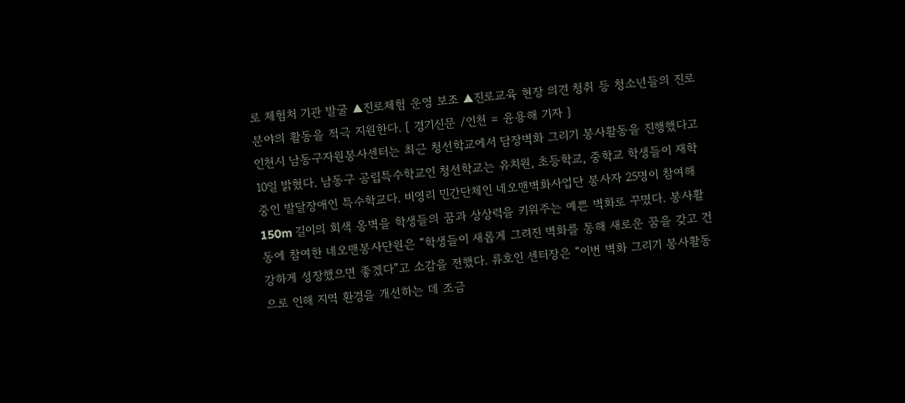로 체험처 기관 발굴 ▲진로체험 운영 보조 ▲진로교육 현장 의견 청취 등 청소년들의 진로 분야의 활동을 적극 지원한다. [ 경기신문 /인천 = 윤용해 기자 ]
인천시 남동구자원봉사센터는 최근 청선학교에서 담장벽화 그리기 봉사활동을 진행했다고 10일 밝혔다. 남동구 공립특수학교인 청선학교는 유치원, 초등학교, 중학교 학생들이 재학 중인 발달장애인 특수학교다. 비영리 민간단체인 네오맨벽화사업단 봉사자 25명이 참여해 150m 길이의 회색 옹벽을 학생들의 꿈과 상상력을 키워주는 예쁜 벽화로 꾸몄다. 봉사활동에 참여한 네오맨봉사단원은 “학생들이 새롭게 그려진 벽화를 통해 새로운 꿈을 갖고 건강하게 성장했으면 좋겠다”고 소감을 전했다. 류호인 센터장은 “이번 벽화 그리기 봉사활동으로 인해 지역 환경을 개선하는 데 조금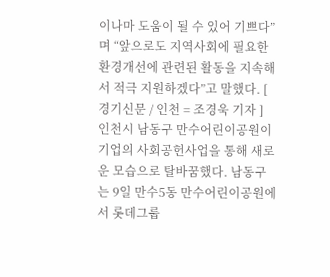이나마 도움이 될 수 있어 기쁘다”며 “앞으로도 지역사회에 필요한 환경개선에 관련된 활동을 지속해서 적극 지원하겠다”고 말했다. [ 경기신문 / 인천 = 조경욱 기자 ]
인천시 남동구 만수어린이공원이 기업의 사회공헌사업을 통해 새로운 모습으로 탈바꿈했다. 남동구는 9일 만수5동 만수어린이공원에서 롯데그룹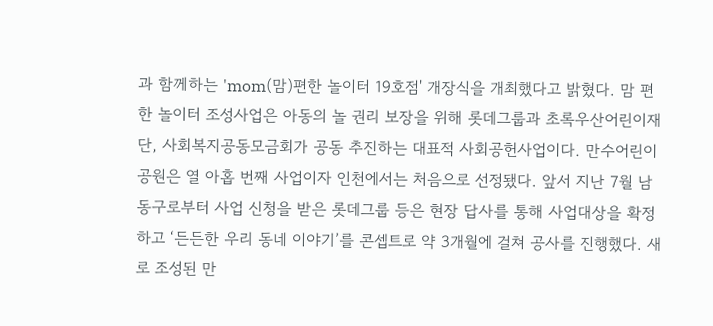과 함께하는 'mom(맘)편한 놀이터 19호점' 개장식을 개최했다고 밝혔다. 맘 편한 놀이터 조성사업은 아동의 놀 권리 보장을 위해 롯데그룹과 초록우산어린이재단, 사회복지공동모금회가 공동 추진하는 대표적 사회공헌사업이다. 만수어린이공원은 열 아홉 번째 사업이자 인천에서는 처음으로 선정됐다. 앞서 지난 7월 남동구로부터 사업 신청을 받은 롯데그룹 등은 현장 답사를 통해 사업대상을 확정하고 ‘든든한 우리 동네 이야기’를 콘셉트로 약 3개월에 걸쳐 공사를 진행했다. 새로 조성된 만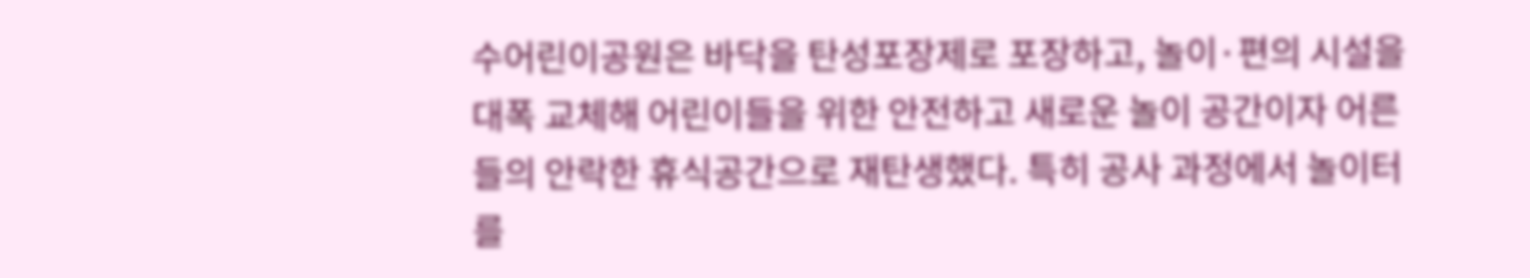수어린이공원은 바닥을 탄성포장제로 포장하고, 놀이·편의 시설을 대폭 교체해 어린이들을 위한 안전하고 새로운 놀이 공간이자 어른들의 안락한 휴식공간으로 재탄생했다. 특히 공사 과정에서 놀이터를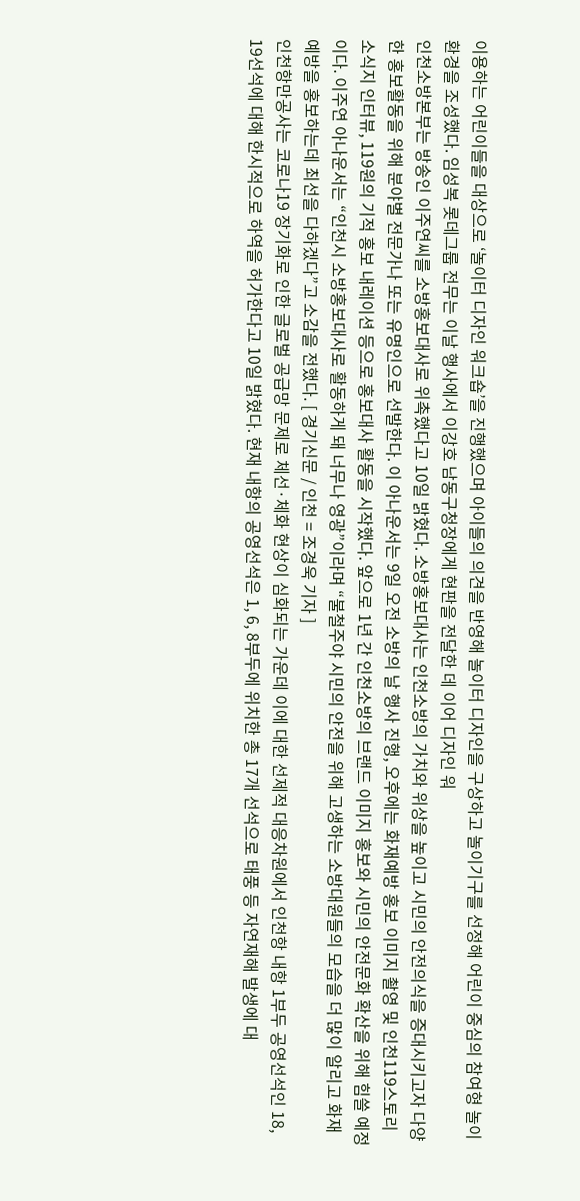이용하는 어린이들을 대상으로 ‘놀이터 디자인 워크숍’을 진행했으며 아이들의 의견을 반영해 놀이터 디자인을 구상하고 놀이기구를 선정해 어린이 중심의 참여형 놀이 환경을 조성했다. 임성복 롯데그룹 전무는 이날 행사에서 이강호 남동구청장에게 현판을 전달한 데 이어 디자인 워
인천소방본부는 방송인 이주연씨를 소방홍보대사로 위촉했다고 10일 밝혔다. 소방홍보대사는 인천소방의 가치와 위상을 높이고 시민의 안전의식을 증대시키고자 다양한 홍보활동을 위해 분야별 전문가나 또는 유명인으로 선발한다. 이 아나운서는 9일 오전 소방의 날 행사 진행, 오후에는 화재예방 홍보 이미지 촬영 및 인천119스토리 소식지 인터뷰, 119원의 기적 홍보 내레이션 등으로 홍보대사 활동을 시작했다. 앞으로 1년 간 인천소방의 브랜드 이미지 홍보와 시민의 안전문화 확산을 위해 힘쓸 예정이다. 이주연 아나운서는 “인천시 소방홍보대사로 활동하게 돼 너무나 영광”이라며 “불철주야 시민의 안전을 위해 고생하는 소방대원들의 모습을 더 많이 알리고 화재예방을 홍보하는데 최선을 다하겠다”고 소감을 전했다. [ 경기신문 / 인천 = 조경욱 기자 ]
인천항만공사는 코로나19 장기화로 인한 글로벌 공급망 문제로 체선·체화 현상이 심화되는 가운데 이에 대한 선제적 대응차원에서 인천항 내항 1부두 공영선석인 18, 19선석에 대해 한시적으로 하역을 허가한다고 10일 밝혔다. 현재 내항의 공영선석은 1, 6, 8부두에 위치한 총 17개 선석으로 태풍 등 자연재해 발생에 대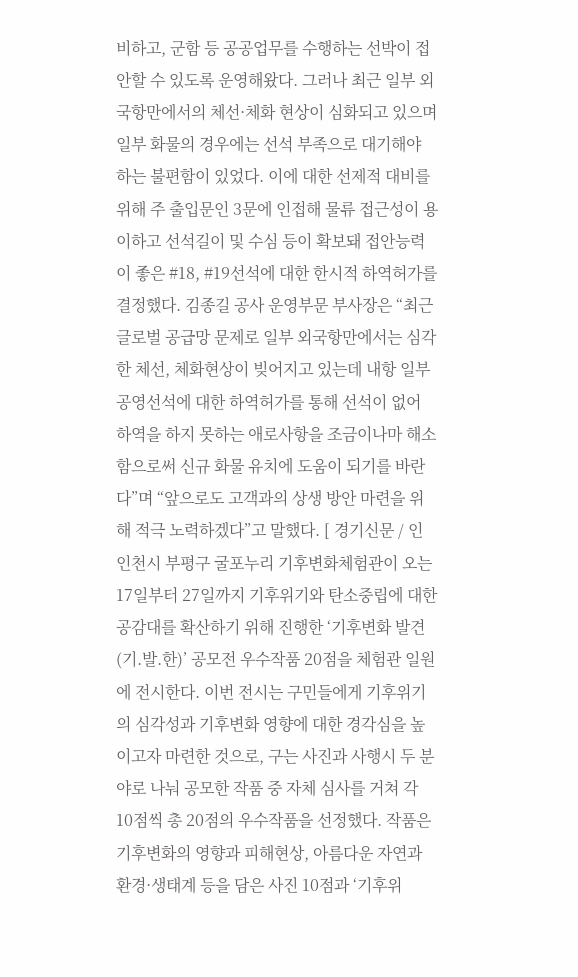비하고, 군함 등 공공업무를 수행하는 선박이 접안할 수 있도록 운영해왔다. 그러나 최근 일부 외국항만에서의 체선·체화 현상이 심화되고 있으며 일부 화물의 경우에는 선석 부족으로 대기해야 하는 불편함이 있었다. 이에 대한 선제적 대비를 위해 주 출입문인 3문에 인접해 물류 접근성이 용이하고 선석길이 및 수심 등이 확보돼 접안능력이 좋은 #18, #19선석에 대한 한시적 하역허가를 결정했다. 김종길 공사 운영부문 부사장은 “최근 글로벌 공급망 문제로 일부 외국항만에서는 심각한 체선, 체화현상이 빚어지고 있는데 내항 일부 공영선석에 대한 하역허가를 통해 선석이 없어 하역을 하지 못하는 애로사항을 조금이나마 해소함으로써 신규 화물 유치에 도움이 되기를 바란다”며 “앞으로도 고객과의 상생 방안 마련을 위해 적극 노력하겠다”고 말했다. [ 경기신문 / 인
인천시 부평구 굴포누리 기후변화체험관이 오는 17일부터 27일까지 기후위기와 탄소중립에 대한 공감대를 확산하기 위해 진행한 ‘기후변화 발견(기.발.한)’ 공모전 우수작품 20점을 체험관 일원에 전시한다. 이번 전시는 구민들에게 기후위기의 심각성과 기후변화 영향에 대한 경각심을 높이고자 마련한 것으로, 구는 사진과 사행시 두 분야로 나눠 공모한 작품 중 자체 심사를 거쳐 각 10점씩 총 20점의 우수작품을 선정했다. 작품은 기후변화의 영향과 피해현상, 아름다운 자연과 환경·생태계 등을 담은 사진 10점과 ‘기후위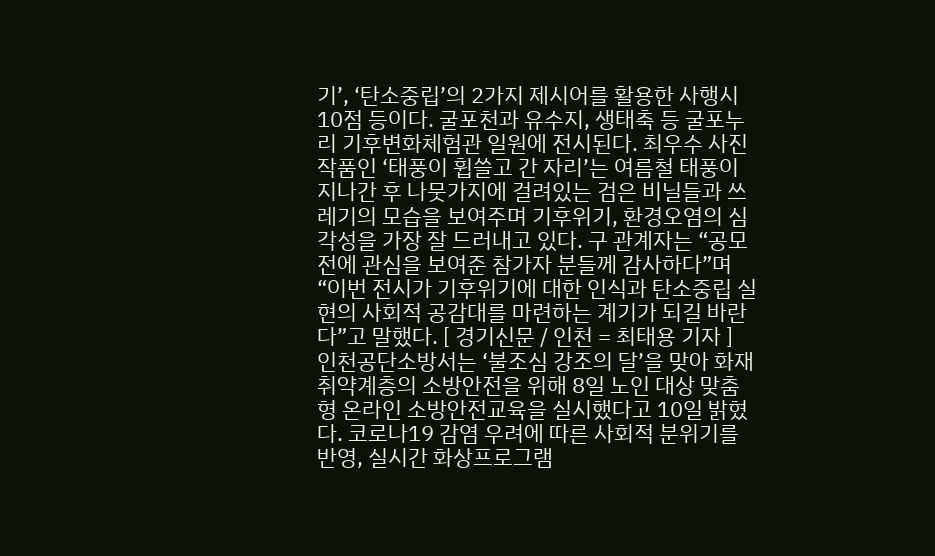기’, ‘탄소중립’의 2가지 제시어를 활용한 사행시 10점 등이다. 굴포천과 유수지, 생태축 등 굴포누리 기후변화체험관 일원에 전시된다. 최우수 사진작품인 ‘태풍이 휩쓸고 간 자리’는 여름철 태풍이 지나간 후 나뭇가지에 걸려있는 검은 비닐들과 쓰레기의 모습을 보여주며 기후위기, 환경오염의 심각성을 가장 잘 드러내고 있다. 구 관계자는 “공모전에 관심을 보여준 참가자 분들께 감사하다”며 “이번 전시가 기후위기에 대한 인식과 탄소중립 실현의 사회적 공감대를 마련하는 계기가 되길 바란다”고 말했다. [ 경기신문 / 인천 = 최태용 기자 ]
인천공단소방서는 ‘불조심 강조의 달’을 맞아 화재취약계층의 소방안전을 위해 8일 노인 대상 맞춤형 온라인 소방안전교육을 실시했다고 10일 밝혔다. 코로나19 감염 우려에 따른 사회적 분위기를 반영, 실시간 화상프로그램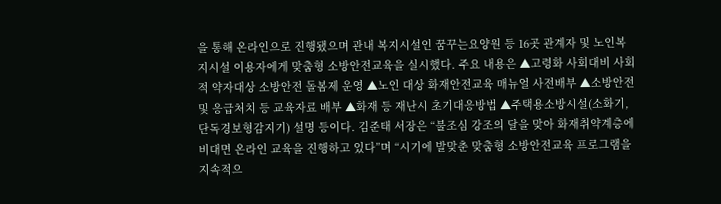을 통해 온라인으로 진행됐으며 관내 복지시설인 꿈꾸는요양원 등 16곳 관계자 및 노인복지시설 이용자에게 맞춤형 소방안전교육을 실시했다. 주요 내용은 ▲고령화 사회대비 사회적 약자대상 소방안전 돌봄제 운영 ▲노인 대상 화재안전교육 매뉴얼 사전배부 ▲소방안전 및 응급처치 등 교육자료 배부 ▲화재 등 재난시 초기대응방법 ▲주택용소방시설(소화기, 단독경보형감지기) 설명 등이다. 김준태 서장은 “불조심 강조의 달을 맞아 화재취약계층에 비대면 온라인 교육을 진행하고 있다”며 “시기에 발맞춘 맞춤형 소방안전교육 프로그램을 지속적으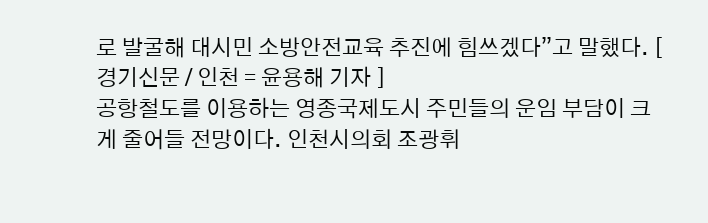로 발굴해 대시민 소방안전교육 추진에 힘쓰겠다”고 말했다. [ 경기신문 / 인천 = 윤용해 기자 ]
공항철도를 이용하는 영종국제도시 주민들의 운임 부담이 크게 줄어들 전망이다. 인천시의회 조광휘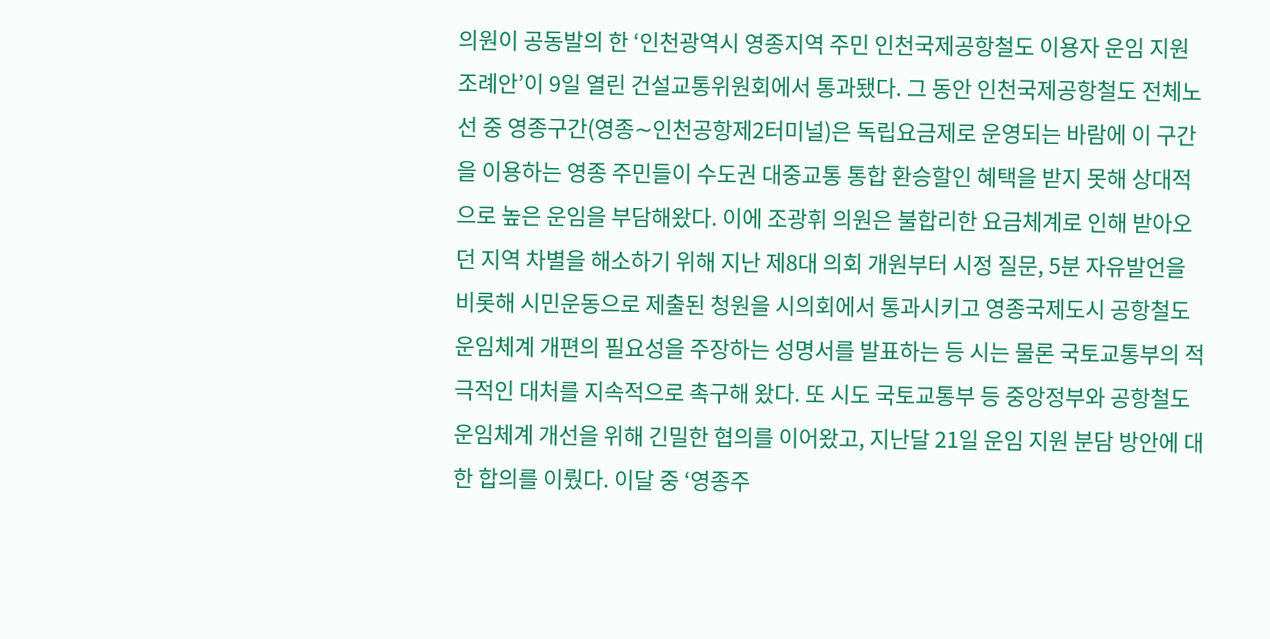의원이 공동발의 한 ‘인천광역시 영종지역 주민 인천국제공항철도 이용자 운임 지원 조례안’이 9일 열린 건설교통위원회에서 통과됐다. 그 동안 인천국제공항철도 전체노선 중 영종구간(영종∼인천공항제2터미널)은 독립요금제로 운영되는 바람에 이 구간을 이용하는 영종 주민들이 수도권 대중교통 통합 환승할인 혜택을 받지 못해 상대적으로 높은 운임을 부담해왔다. 이에 조광휘 의원은 불합리한 요금체계로 인해 받아오던 지역 차별을 해소하기 위해 지난 제8대 의회 개원부터 시정 질문, 5분 자유발언을 비롯해 시민운동으로 제출된 청원을 시의회에서 통과시키고 영종국제도시 공항철도 운임체계 개편의 필요성을 주장하는 성명서를 발표하는 등 시는 물론 국토교통부의 적극적인 대처를 지속적으로 촉구해 왔다. 또 시도 국토교통부 등 중앙정부와 공항철도 운임체계 개선을 위해 긴밀한 협의를 이어왔고, 지난달 21일 운임 지원 분담 방안에 대한 합의를 이뤘다. 이달 중 ‘영종주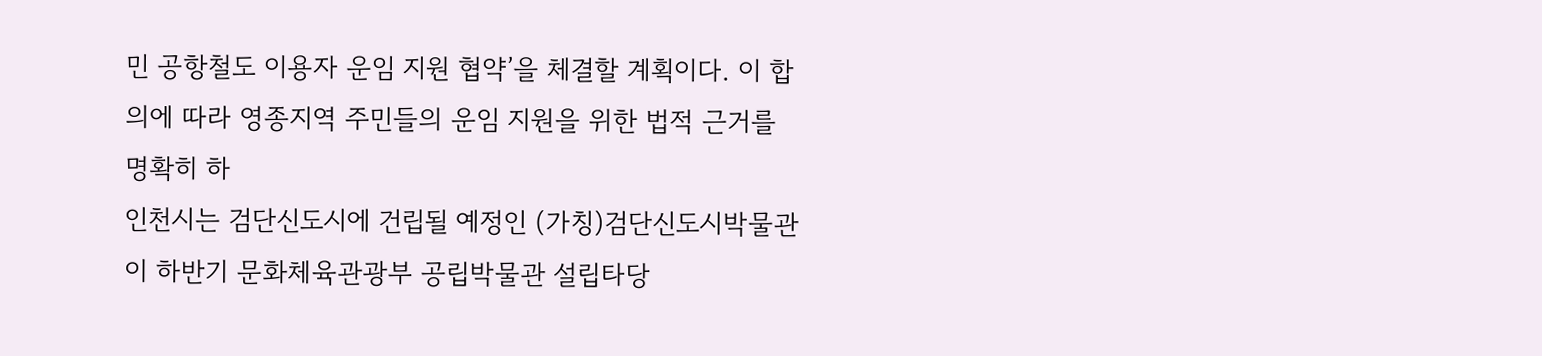민 공항철도 이용자 운임 지원 협약’을 체결할 계획이다. 이 합의에 따라 영종지역 주민들의 운임 지원을 위한 법적 근거를 명확히 하
인천시는 검단신도시에 건립될 예정인 (가칭)검단신도시박물관이 하반기 문화체육관광부 공립박물관 설립타당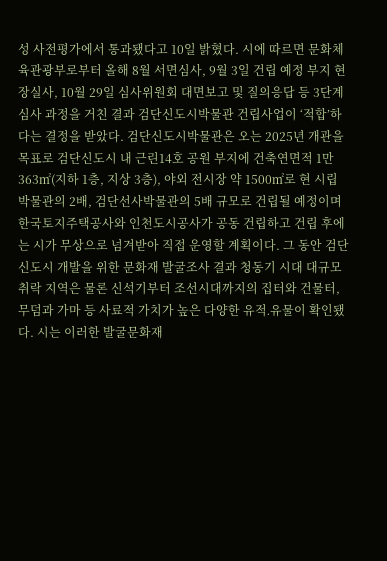성 사전평가에서 통과됐다고 10일 밝혔다. 시에 따르면 문화체육관광부로부터 올해 8월 서면심사, 9월 3일 건립 예정 부지 현장실사, 10월 29일 심사위원회 대면보고 및 질의응답 등 3단계 심사 과정을 거친 결과 검단신도시박물관 건립사업이 ‘적합’하다는 결정을 받았다. 검단신도시박물관은 오는 2025년 개관을 목표로 검단신도시 내 근린14호 공원 부지에 건축연면적 1만 363㎡(지하 1층, 지상 3층), 야외 전시장 약 1500㎡로 현 시립박물관의 2배, 검단선사박물관의 5배 규모로 건립될 예정이며 한국토지주택공사와 인천도시공사가 공동 건립하고 건립 후에는 시가 무상으로 넘겨받아 직접 운영할 계획이다. 그 동안 검단신도시 개발을 위한 문화재 발굴조사 결과 청동기 시대 대규모 취락 지역은 물론 신석기부터 조선시대까지의 집터와 건물터, 무덤과 가마 등 사료적 가치가 높은 다양한 유적․유물이 확인됐다. 시는 이러한 발굴문화재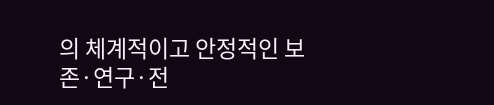의 체계적이고 안정적인 보존·연구·전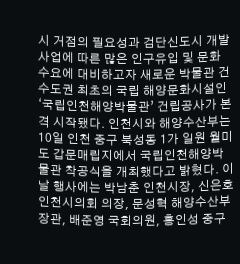시 거점의 필요성과 검단신도시 개발 사업에 따른 많은 인구유입 및 문화 수요에 대비하고자 새로운 박물관 건
수도권 최초의 국립 해양문화시설인 ‘국립인천해양박물관’ 건립공사가 본격 시작됐다. 인천시와 해양수산부는 10일 인천 중구 북성동 1가 일원 월미도 갑문매립지에서 국립인천해양박물관 착공식을 개최했다고 밝혔다. 이날 행사에는 박남춘 인천시장, 신은호 인천시의회 의장, 문성혁 해양수산부 장관, 배준영 국회의원, 홍인성 중구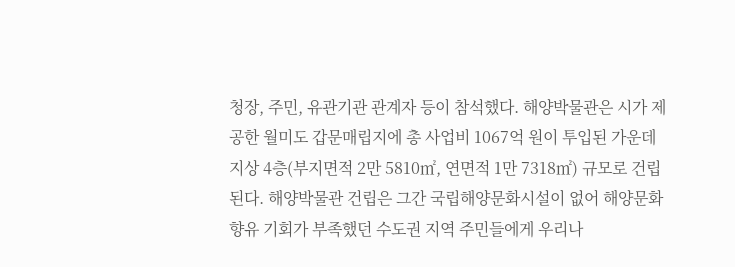청장, 주민, 유관기관 관계자 등이 참석했다. 해양박물관은 시가 제공한 월미도 갑문매립지에 총 사업비 1067억 원이 투입된 가운데 지상 4층(부지면적 2만 5810㎡, 연면적 1만 7318㎡) 규모로 건립된다. 해양박물관 건립은 그간 국립해양문화시설이 없어 해양문화 향유 기회가 부족했던 수도권 지역 주민들에게 우리나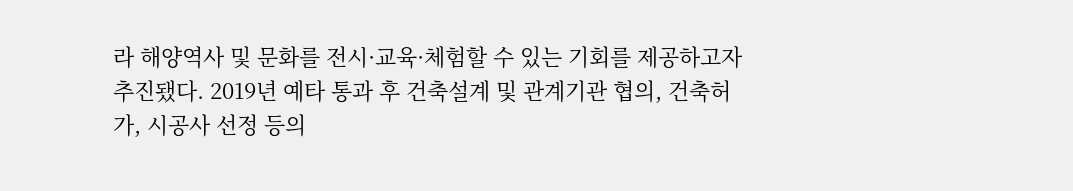라 해양역사 및 문화를 전시·교육·체험할 수 있는 기회를 제공하고자 추진됐다. 2019년 예타 통과 후 건축설계 및 관계기관 협의, 건축허가, 시공사 선정 등의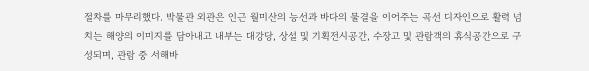절차를 마무리했다. 박물관 외관은 인근 월미산의 능선과 바다의 물결을 이어주는 곡선 디자인으로 활력 넘치는 해양의 이미지를 담아내고 내부는 대강당, 상설 및 기획전시공간, 수장고 및 관람객의 휴식공간으로 구성되며, 관람 중 서해바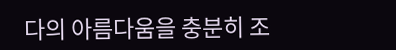다의 아름다움을 충분히 조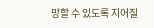망할 수 있도록 지어질